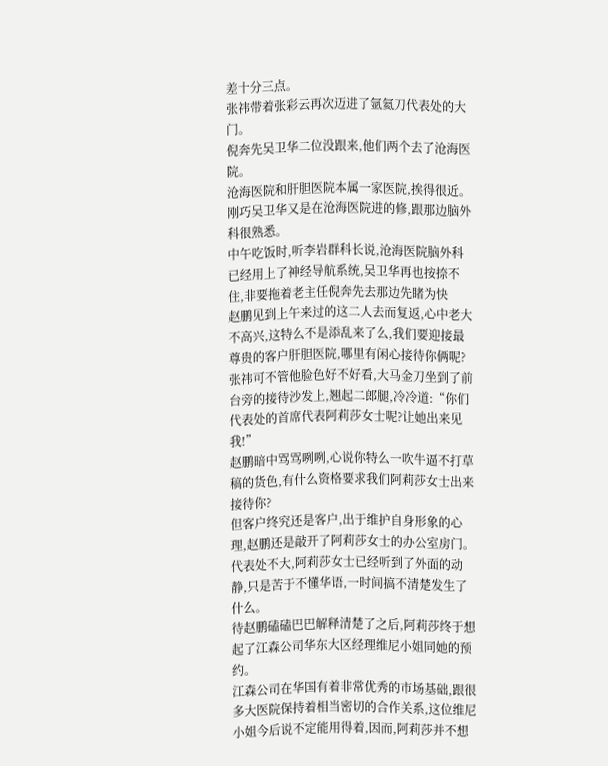差十分三点。
张祎带着张彩云再次迈进了氩氦刀代表处的大门。
倪奔先吴卫华二位没跟来,他们两个去了沧海医院。
沧海医院和肝胆医院本属一家医院,挨得很近。刚巧吴卫华又是在沧海医院进的修,跟那边脑外科很熟悉。
中午吃饭时,听李岩群科长说,沧海医院脑外科已经用上了神经导航系统,吴卫华再也按捺不住,非要拖着老主任倪奔先去那边先睹为快
赵鹏见到上午来过的这二人去而复返,心中老大不高兴,这特么不是添乱来了么,我们要迎接最尊贵的客户肝胆医院,哪里有闲心接待你俩呢?
张祎可不管他脸色好不好看,大马金刀坐到了前台旁的接待沙发上,翘起二郎腿,冷冷道:“你们代表处的首席代表阿莉莎女士呢?让她出来见我!”
赵鹏暗中骂骂咧咧,心说你特么一吹牛逼不打草稿的货色,有什么资格要求我们阿莉莎女士出来接待你?
但客户终究还是客户,出于维护自身形象的心理,赵鹏还是敲开了阿莉莎女士的办公室房门。
代表处不大,阿莉莎女士已经听到了外面的动静,只是苦于不懂华语,一时间搞不清楚发生了什么。
待赵鹏磕磕巴巴解释清楚了之后,阿莉莎终于想起了江森公司华东大区经理维尼小姐同她的预约。
江森公司在华国有着非常优秀的市场基础,跟很多大医院保持着相当密切的合作关系,这位维尼小姐今后说不定能用得着,因而,阿莉莎并不想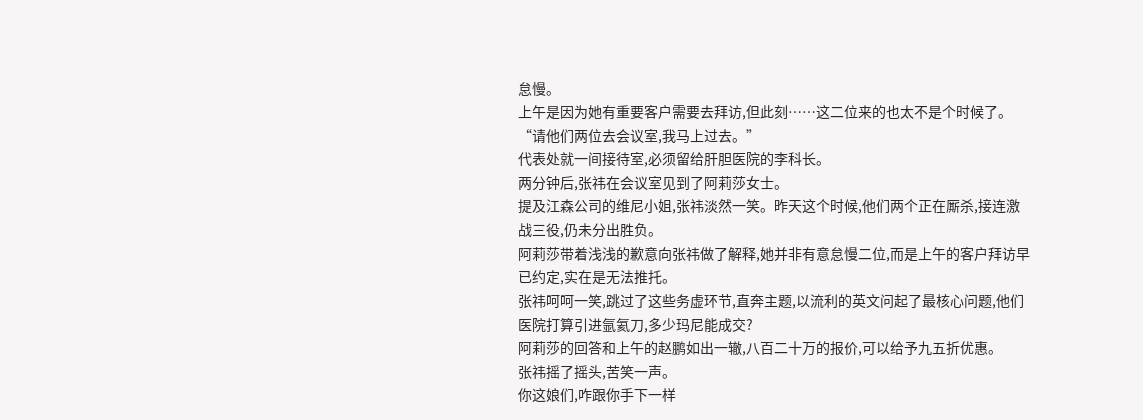怠慢。
上午是因为她有重要客户需要去拜访,但此刻……这二位来的也太不是个时候了。
“请他们两位去会议室,我马上过去。”
代表处就一间接待室,必须留给肝胆医院的李科长。
两分钟后,张祎在会议室见到了阿莉莎女士。
提及江森公司的维尼小姐,张祎淡然一笑。昨天这个时候,他们两个正在厮杀,接连激战三役,仍未分出胜负。
阿莉莎带着浅浅的歉意向张祎做了解释,她并非有意怠慢二位,而是上午的客户拜访早已约定,实在是无法推托。
张祎呵呵一笑,跳过了这些务虚环节,直奔主题,以流利的英文问起了最核心问题,他们医院打算引进氩氦刀,多少玛尼能成交?
阿莉莎的回答和上午的赵鹏如出一辙,八百二十万的报价,可以给予九五折优惠。
张祎摇了摇头,苦笑一声。
你这娘们,咋跟你手下一样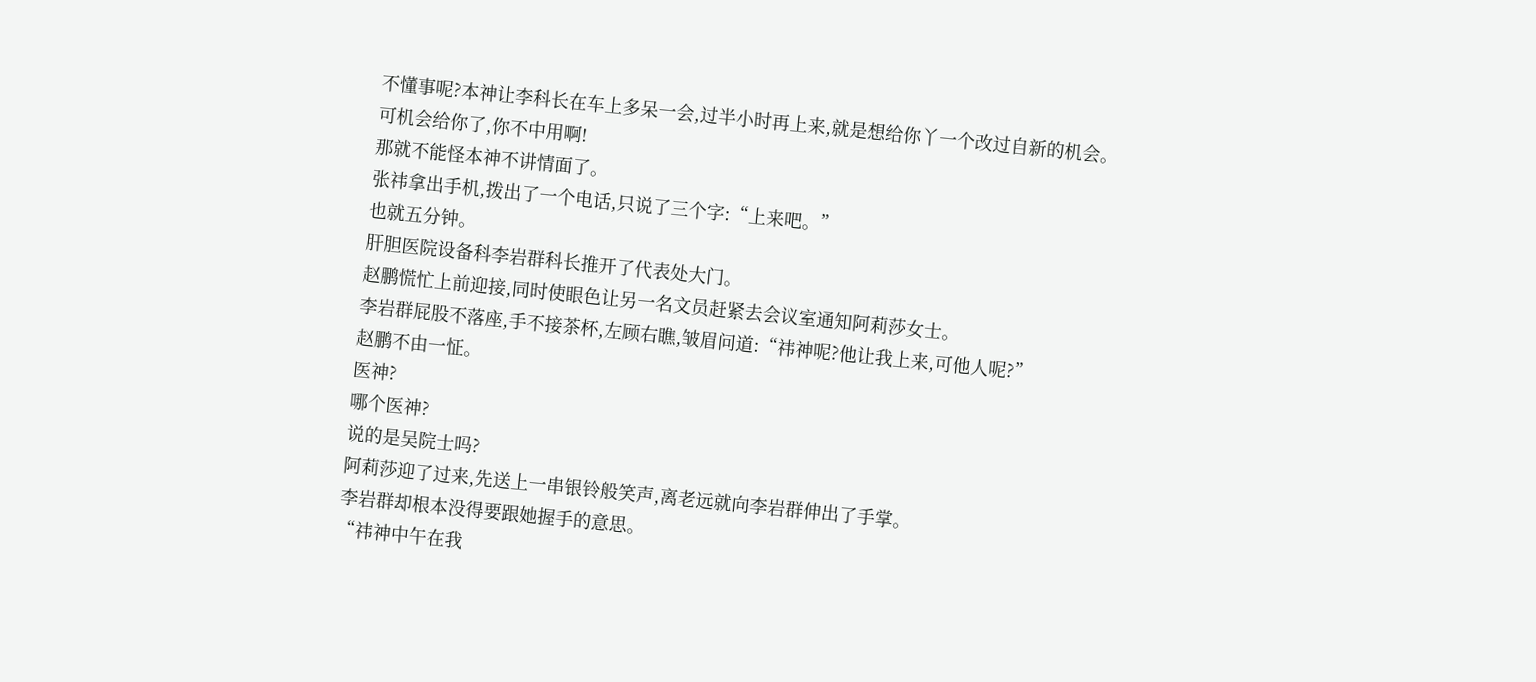不懂事呢?本神让李科长在车上多呆一会,过半小时再上来,就是想给你丫一个改过自新的机会。
可机会给你了,你不中用啊!
那就不能怪本神不讲情面了。
张祎拿出手机,拨出了一个电话,只说了三个字:“上来吧。”
也就五分钟。
肝胆医院设备科李岩群科长推开了代表处大门。
赵鹏慌忙上前迎接,同时使眼色让另一名文员赶紧去会议室通知阿莉莎女士。
李岩群屁股不落座,手不接茶杯,左顾右瞧,皱眉问道:“祎神呢?他让我上来,可他人呢?”
赵鹏不由一怔。
医神?
哪个医神?
说的是吴院士吗?
阿莉莎迎了过来,先送上一串银铃般笑声,离老远就向李岩群伸出了手掌。
李岩群却根本没得要跟她握手的意思。
“祎神中午在我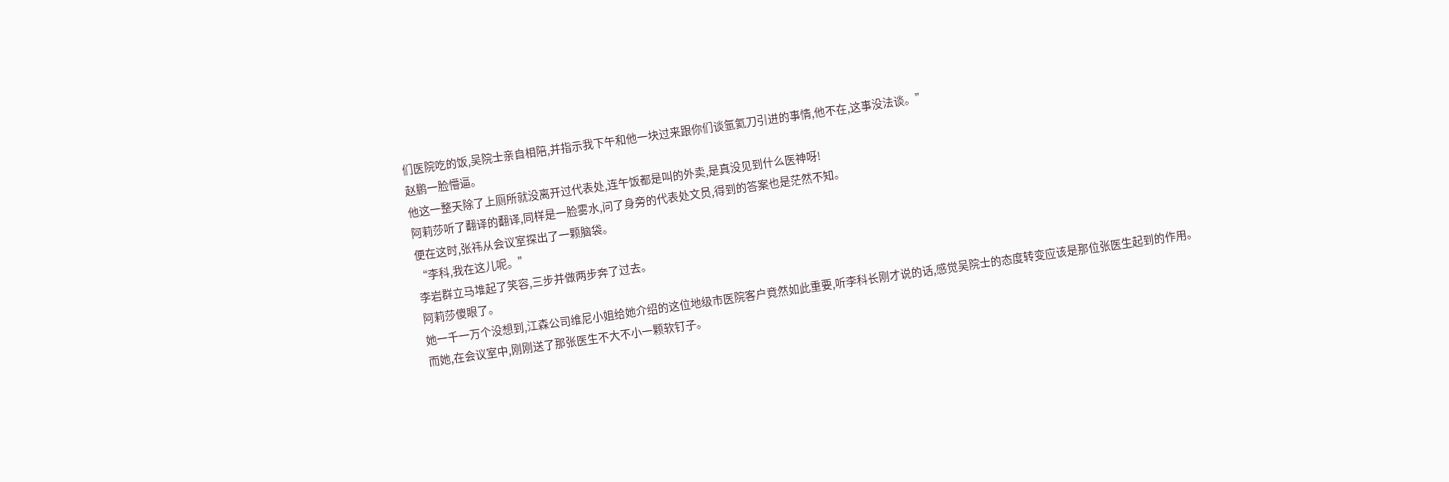们医院吃的饭,吴院士亲自相陪,并指示我下午和他一块过来跟你们谈氩氦刀引进的事情,他不在,这事没法谈。”
赵鹏一脸懵逼。
他这一整天除了上厕所就没离开过代表处,连午饭都是叫的外卖,是真没见到什么医神呀!
阿莉莎听了翻译的翻译,同样是一脸雾水,问了身旁的代表处文员,得到的答案也是茫然不知。
便在这时,张祎从会议室探出了一颗脑袋。
“李科,我在这儿呢。”
李岩群立马堆起了笑容,三步并做两步奔了过去。
阿莉莎傻眼了。
她一千一万个没想到,江森公司维尼小姐给她介绍的这位地级市医院客户竟然如此重要,听李科长刚才说的话,感觉吴院士的态度转变应该是那位张医生起到的作用。
而她,在会议室中,刚刚送了那张医生不大不小一颗软钉子。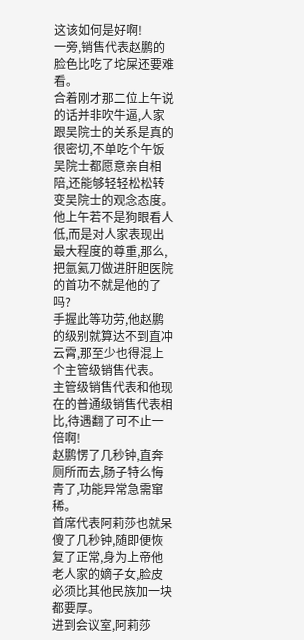这该如何是好啊!
一旁,销售代表赵鹏的脸色比吃了坨屎还要难看。
合着刚才那二位上午说的话并非吹牛逼,人家跟吴院士的关系是真的很密切,不单吃个午饭吴院士都愿意亲自相陪,还能够轻轻松松转变吴院士的观念态度。
他上午若不是狗眼看人低,而是对人家表现出最大程度的尊重,那么,把氩氦刀做进肝胆医院的首功不就是他的了吗?
手握此等功劳,他赵鹏的级别就算达不到直冲云霄,那至少也得混上个主管级销售代表。
主管级销售代表和他现在的普通级销售代表相比,待遇翻了可不止一倍啊!
赵鹏愣了几秒钟,直奔厕所而去,肠子特么悔青了,功能异常急需窜稀。
首席代表阿莉莎也就呆傻了几秒钟,随即便恢复了正常,身为上帝他老人家的嫡子女,脸皮必须比其他民族加一块都要厚。
进到会议室,阿莉莎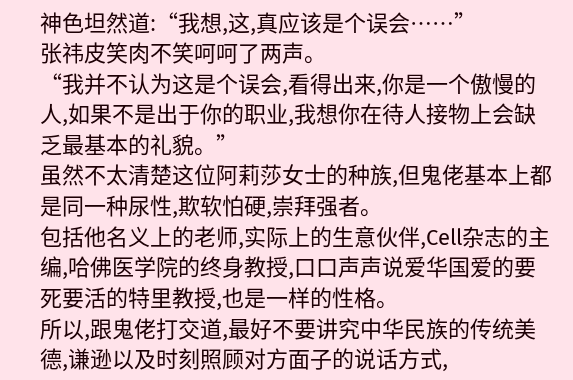神色坦然道:“我想,这,真应该是个误会……”
张祎皮笑肉不笑呵呵了两声。
“我并不认为这是个误会,看得出来,你是一个傲慢的人,如果不是出于你的职业,我想你在待人接物上会缺乏最基本的礼貌。”
虽然不太清楚这位阿莉莎女士的种族,但鬼佬基本上都是同一种尿性,欺软怕硬,崇拜强者。
包括他名义上的老师,实际上的生意伙伴,Cell杂志的主编,哈佛医学院的终身教授,口口声声说爱华国爱的要死要活的特里教授,也是一样的性格。
所以,跟鬼佬打交道,最好不要讲究中华民族的传统美德,谦逊以及时刻照顾对方面子的说话方式,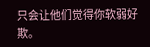只会让他们觉得你软弱好欺。